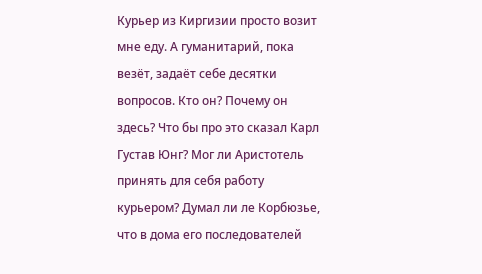Курьер из Киргизии просто возит мне еду. А гуманитарий, пока везёт, задаёт себе десятки вопросов. Кто он? Почему он здесь? Что бы про это сказал Карл Густав Юнг? Мог ли Аристотель принять для себя работу курьером? Думал ли ле Корбюзье, что в дома его последователей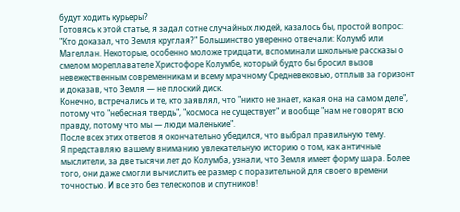будут ходить курьеры?
Готовясь к этой статье, я задал сотне случайных людей, казалось бы, простой вопрос: "Кто доказал, что Земля круглая?" Большинство уверенно отвечали: Колумб или Магеллан. Некоторые, особенно моложе тридцати, вспоминали школьные рассказы о смелом мореплавателе Христофоре Колумбе, который будто бы бросил вызов невежественным современникам и всему мрачному Средневековью, отплыв за горизонт и доказав, что Земля — не плоский диск.
Конечно, встречались и те, кто заявлял, что "никто не знает, какая она на самом деле", потому что "небесная твердь", "космоса не существует" и вообще "нам не говорят всю правду, потому что мы — люди маленькие".
После всех этих ответов я окончательно убедился, что выбрал правильную тему.
Я представляю вашему вниманию увлекательную историю о том, как античные мыслители, за две тысячи лет до Колумба, узнали, что Земля имеет форму шара. Более того, они даже смогли вычислить ее размер с поразительной для своего времени точностью. И все это без телескопов и спутников!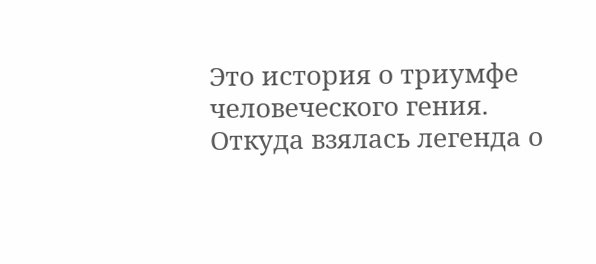Это история о триумфе человеческого гения.
Откуда взялась легенда о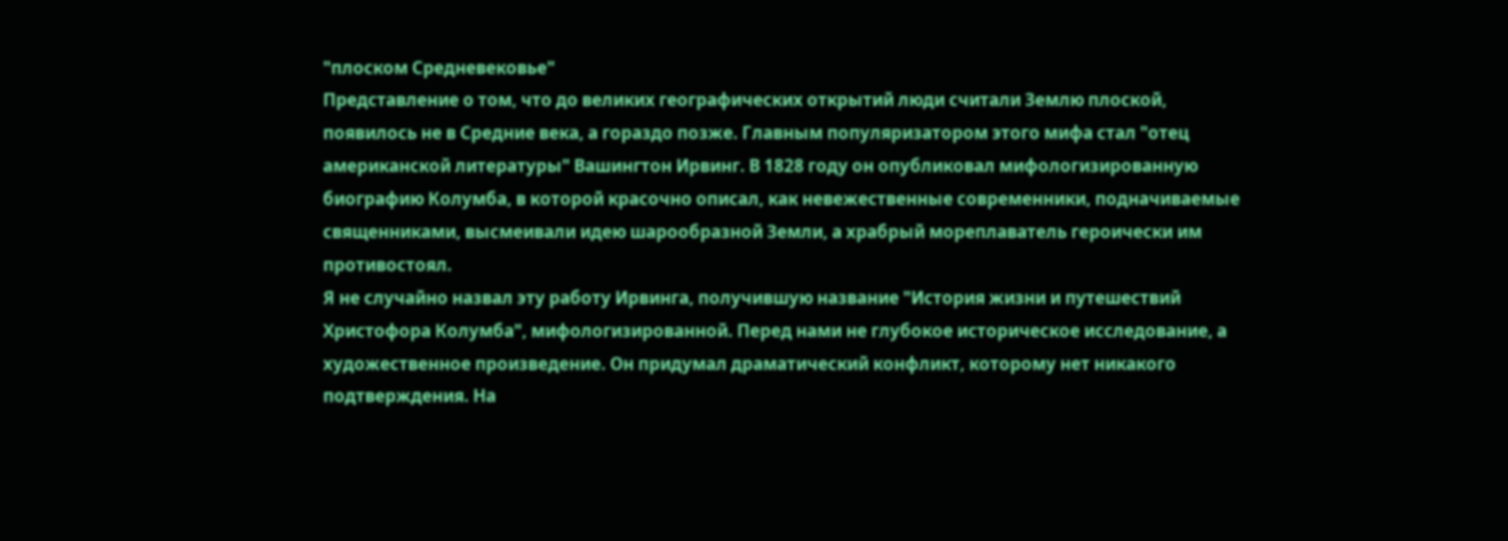"плоском Средневековье"
Представление о том, что до великих географических открытий люди считали Землю плоской, появилось не в Средние века, а гораздо позже. Главным популяризатором этого мифа стал "отец американской литературы" Вашингтон Ирвинг. В 1828 году он опубликовал мифологизированную биографию Колумба, в которой красочно описал, как невежественные современники, подначиваемые священниками, высмеивали идею шарообразной Земли, а храбрый мореплаватель героически им противостоял.
Я не случайно назвал эту работу Ирвинга, получившую название "История жизни и путешествий Христофора Колумба", мифологизированной. Перед нами не глубокое историческое исследование, а художественное произведение. Он придумал драматический конфликт, которому нет никакого подтверждения. На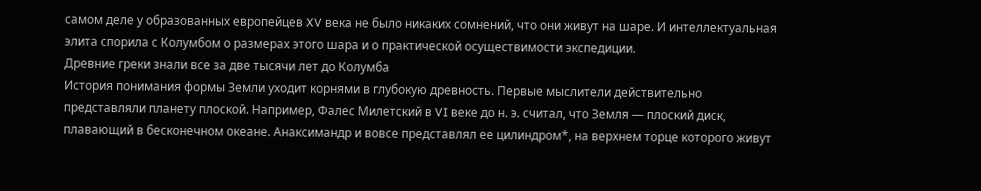самом деле у образованных европейцев XV века не было никаких сомнений, что они живут на шаре. И интеллектуальная элита спорила с Колумбом о размерах этого шара и о практической осуществимости экспедиции.
Древние греки знали все за две тысячи лет до Колумба
История понимания формы Земли уходит корнями в глубокую древность. Первые мыслители действительно представляли планету плоской. Например, Фалес Милетский в VI веке до н. э. считал, что Земля — плоский диск, плавающий в бесконечном океане. Анаксимандр и вовсе представлял ее цилиндром*, на верхнем торце которого живут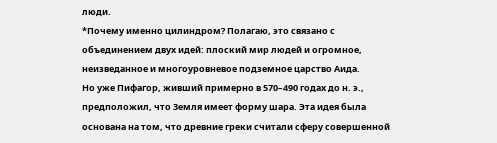люди.
*Почему именно цилиндром? Полагаю, это связано с объединением двух идей: плоский мир людей и огромное, неизведанное и многоуровневое подземное царство Аида.
Но уже Пифагор, живший примерно в 570–490 годах до н. э., предположил, что Земля имеет форму шара. Эта идея была основана на том, что древние греки считали сферу совершенной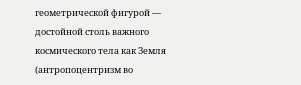геометрической фигурой — достойной столь важного космического тела как Земля (антропоцентризм во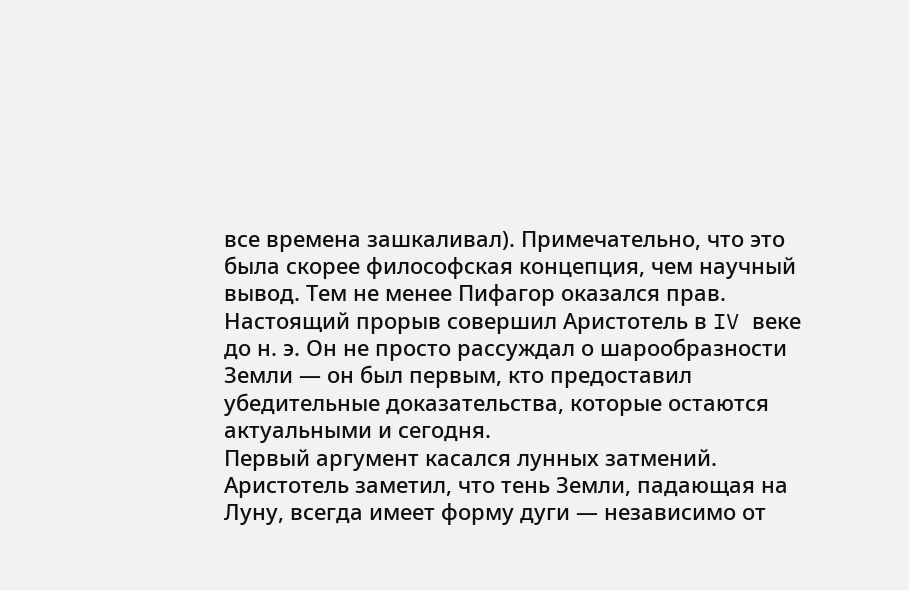все времена зашкаливал). Примечательно, что это была скорее философская концепция, чем научный вывод. Тем не менее Пифагор оказался прав.
Настоящий прорыв совершил Аристотель в IV веке до н. э. Он не просто рассуждал о шарообразности Земли — он был первым, кто предоставил убедительные доказательства, которые остаются актуальными и сегодня.
Первый аргумент касался лунных затмений. Аристотель заметил, что тень Земли, падающая на Луну, всегда имеет форму дуги — независимо от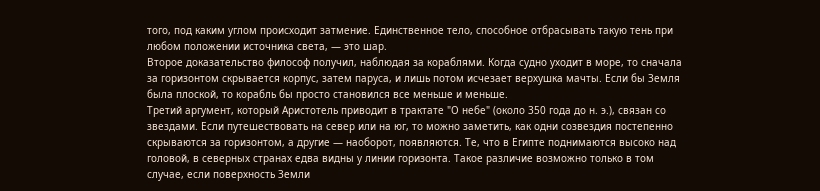того, под каким углом происходит затмение. Единственное тело, способное отбрасывать такую тень при любом положении источника света, — это шар.
Второе доказательство философ получил, наблюдая за кораблями. Когда судно уходит в море, то сначала за горизонтом скрывается корпус, затем паруса, и лишь потом исчезает верхушка мачты. Если бы Земля была плоской, то корабль бы просто становился все меньше и меньше.
Третий аргумент, который Аристотель приводит в трактате "О небе" (около 350 года до н. э.), связан со звездами. Если путешествовать на север или на юг, то можно заметить, как одни созвездия постепенно скрываются за горизонтом, а другие — наоборот, появляются. Те, что в Египте поднимаются высоко над головой, в северных странах едва видны у линии горизонта. Такое различие возможно только в том случае, если поверхность Земли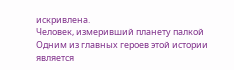искривлена.
Человек, измеривший планету палкой
Одним из главных героев этой истории является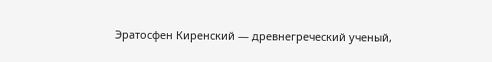Эратосфен Киренский — древнегреческий ученый,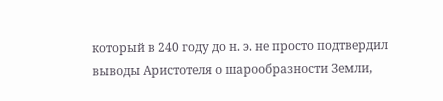который в 240 году до н. э. не просто подтвердил выводы Аристотеля о шарообразности Земли,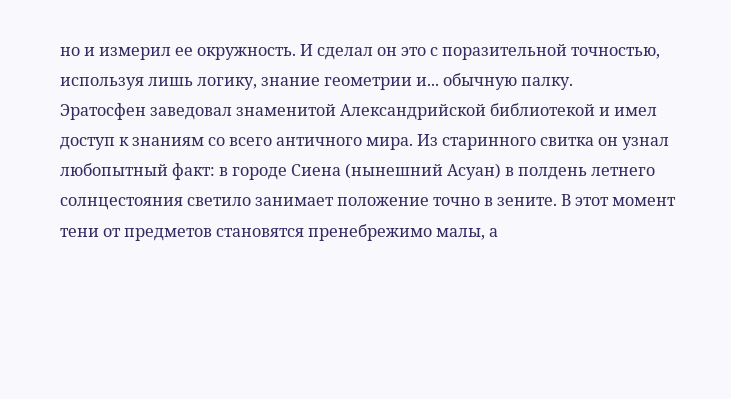но и измерил ее окружность. И сделал он это с поразительной точностью, используя лишь логику, знание геометрии и... обычную палку.
Эратосфен заведовал знаменитой Александрийской библиотекой и имел доступ к знаниям со всего античного мира. Из старинного свитка он узнал любопытный факт: в городе Сиена (нынешний Асуан) в полдень летнего солнцестояния светило занимает положение точно в зените. В этот момент тени от предметов становятся пренебрежимо малы, а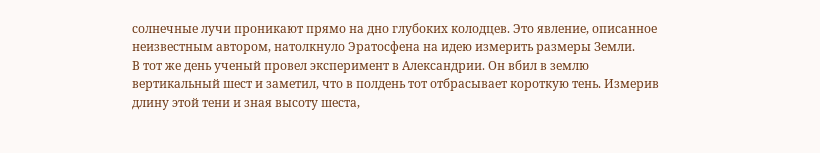солнечные лучи проникают прямо на дно глубоких колодцев. Это явление, описанное неизвестным автором, натолкнуло Эратосфена на идею измерить размеры Земли.
В тот же день ученый провел эксперимент в Александрии. Он вбил в землю вертикальный шест и заметил, что в полдень тот отбрасывает короткую тень. Измерив длину этой тени и зная высоту шеста,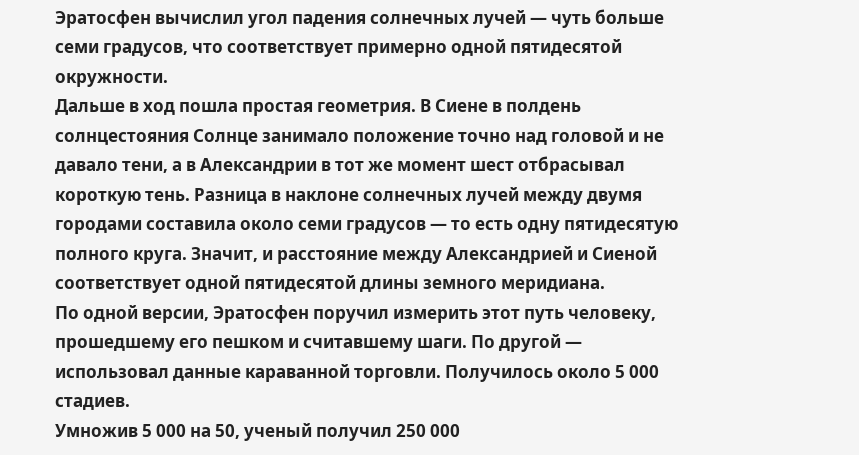Эратосфен вычислил угол падения солнечных лучей — чуть больше семи градусов, что соответствует примерно одной пятидесятой окружности.
Дальше в ход пошла простая геометрия. В Сиене в полдень солнцестояния Солнце занимало положение точно над головой и не давало тени, а в Александрии в тот же момент шест отбрасывал короткую тень. Разница в наклоне солнечных лучей между двумя городами составила около семи градусов — то есть одну пятидесятую полного круга. Значит, и расстояние между Александрией и Сиеной соответствует одной пятидесятой длины земного меридиана.
По одной версии, Эратосфен поручил измерить этот путь человеку, прошедшему его пешком и считавшему шаги. По другой — использовал данные караванной торговли. Получилось около 5 000 стадиев.
Умножив 5 000 на 50, ученый получил 250 000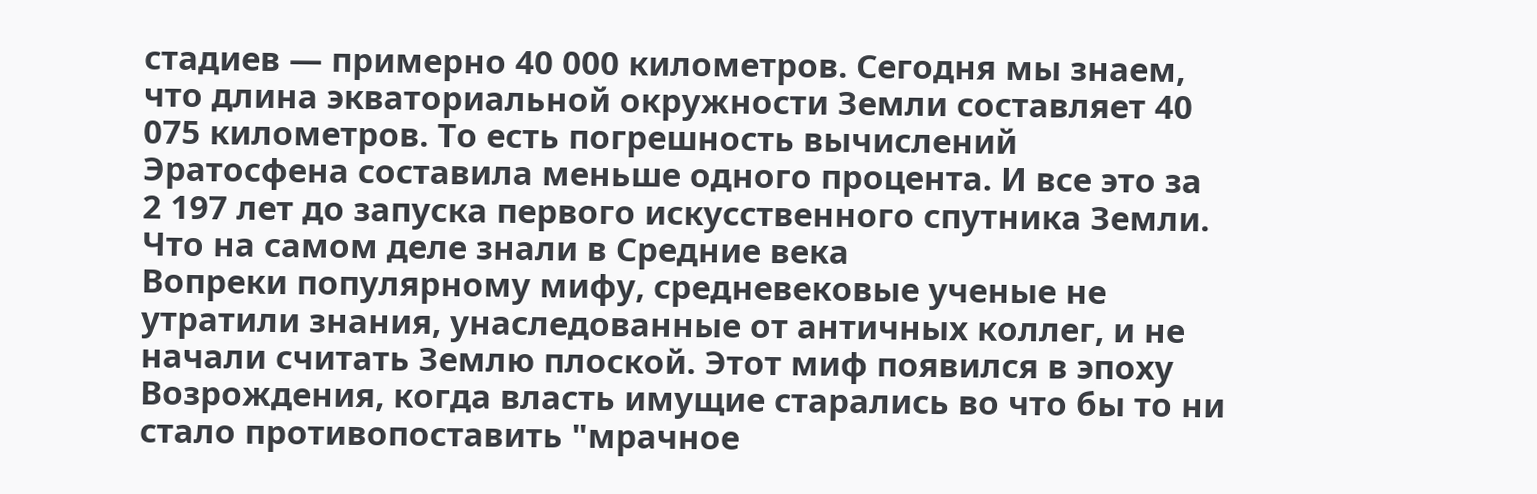стадиев — примерно 40 000 километров. Сегодня мы знаем, что длина экваториальной окружности Земли составляет 40 075 километров. То есть погрешность вычислений Эратосфена составила меньше одного процента. И все это за 2 197 лет до запуска первого искусственного спутника Земли.
Что на самом деле знали в Средние века
Вопреки популярному мифу, средневековые ученые не утратили знания, унаследованные от античных коллег, и не начали считать Землю плоской. Этот миф появился в эпоху Возрождения, когда власть имущие старались во что бы то ни стало противопоставить "мрачное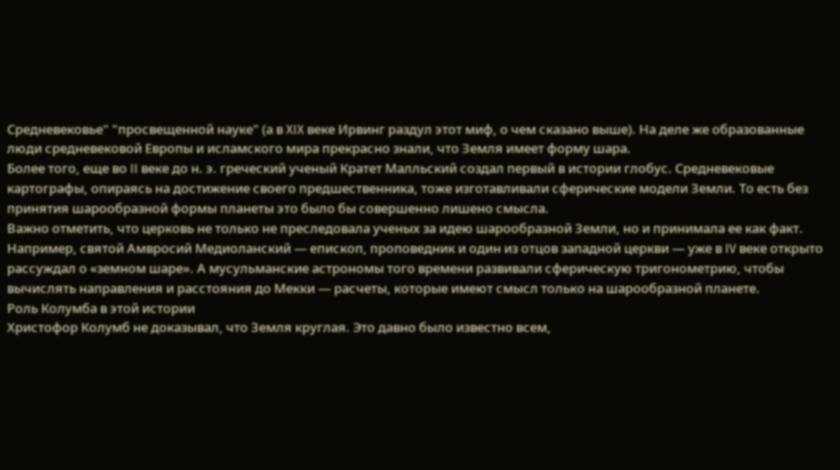Средневековье" "просвещенной науке" (а в XIX веке Ирвинг раздул этот миф, о чем сказано выше). На деле же образованные люди средневековой Европы и исламского мира прекрасно знали, что Земля имеет форму шара.
Более того, еще во II веке до н. э. греческий ученый Кратет Малльский создал первый в истории глобус. Средневековые картографы, опираясь на достижение своего предшественника, тоже изготавливали сферические модели Земли. То есть без принятия шарообразной формы планеты это было бы совершенно лишено смысла.
Важно отметить, что церковь не только не преследовала ученых за идею шарообразной Земли, но и принимала ее как факт. Например, святой Амвросий Медиоланский — епископ, проповедник и один из отцов западной церкви — уже в IV веке открыто рассуждал о «земном шаре». А мусульманские астрономы того времени развивали сферическую тригонометрию, чтобы вычислять направления и расстояния до Мекки — расчеты, которые имеют смысл только на шарообразной планете.
Роль Колумба в этой истории
Христофор Колумб не доказывал, что Земля круглая. Это давно было известно всем,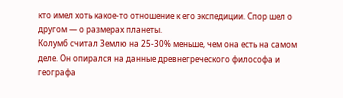кто имел хоть какое-то отношение к его экспедиции. Спор шел о другом — о размерах планеты.
Колумб считал Землю на 25-30% меньше, чем она есть на самом деле. Он опирался на данные древнегреческого философа и географа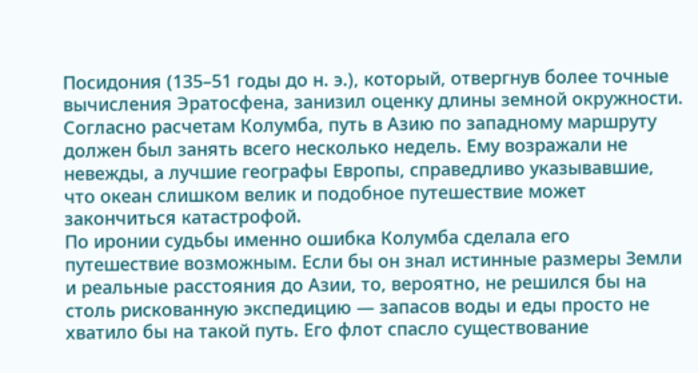Посидония (135–51 годы до н. э.), который, отвергнув более точные вычисления Эратосфена, занизил оценку длины земной окружности. Согласно расчетам Колумба, путь в Азию по западному маршруту должен был занять всего несколько недель. Ему возражали не невежды, а лучшие географы Европы, справедливо указывавшие, что океан слишком велик и подобное путешествие может закончиться катастрофой.
По иронии судьбы именно ошибка Колумба сделала его путешествие возможным. Если бы он знал истинные размеры Земли и реальные расстояния до Азии, то, вероятно, не решился бы на столь рискованную экспедицию — запасов воды и еды просто не хватило бы на такой путь. Его флот спасло существование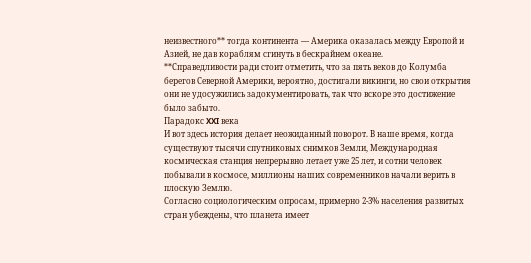неизвестного** тогда континента — Америка оказалась между Европой и Азией, не дав кораблям сгинуть в бескрайнем океане.
**Справедливости ради стоит отметить, что за пять веков до Колумба берегов Северной Америки, вероятно, достигали викинги, но свои открытия они не удосужились задокументировать, так что вскоре это достижение было забыто.
Парадокс XXI века
И вот здесь история делает неожиданный поворот. В наше время, когда существуют тысячи спутниковых снимков Земли, Международная космическая станция непрерывно летает уже 25 лет, и сотни человек побывали в космосе, миллионы наших современников начали верить в плоскую Землю.
Согласно социологическим опросам, примерно 2-3% населения развитых стран убеждены, что планета имеет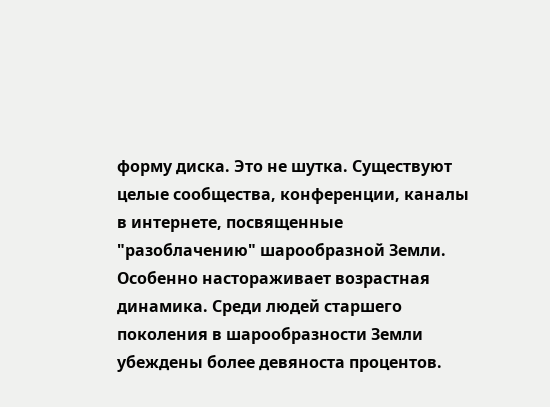форму диска. Это не шутка. Существуют целые сообщества, конференции, каналы в интернете, посвященные "разоблачению" шарообразной Земли.
Особенно настораживает возрастная динамика. Среди людей старшего поколения в шарообразности Земли убеждены более девяноста процентов.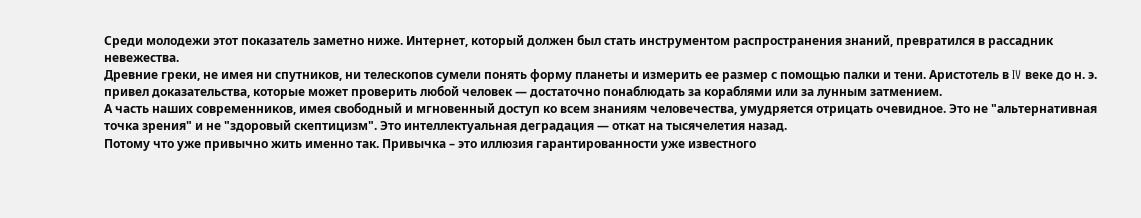Среди молодежи этот показатель заметно ниже. Интернет, который должен был стать инструментом распространения знаний, превратился в рассадник невежества.
Древние греки, не имея ни спутников, ни телескопов сумели понять форму планеты и измерить ее размер с помощью палки и тени. Аристотель в IV веке до н. э. привел доказательства, которые может проверить любой человек — достаточно понаблюдать за кораблями или за лунным затмением.
А часть наших современников, имея свободный и мгновенный доступ ко всем знаниям человечества, умудряется отрицать очевидное. Это не "альтернативная точка зрения" и не "здоровый скептицизм". Это интеллектуальная деградация — откат на тысячелетия назад.
Потому что уже привычно жить именно так. Привычка – это иллюзия гарантированности уже известного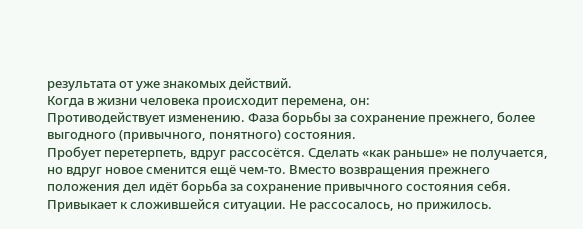результата от уже знакомых действий.
Когда в жизни человека происходит перемена, он:
Противодействует изменению. Фаза борьбы за сохранение прежнего, более выгодного (привычного, понятного) состояния.
Пробует перетерпеть, вдруг рассосётся. Сделать «как раньше» не получается, но вдруг новое сменится ещё чем-то. Вместо возвращения прежнего положения дел идёт борьба за сохранение привычного состояния себя.
Привыкает к сложившейся ситуации. Не рассосалось, но прижилось.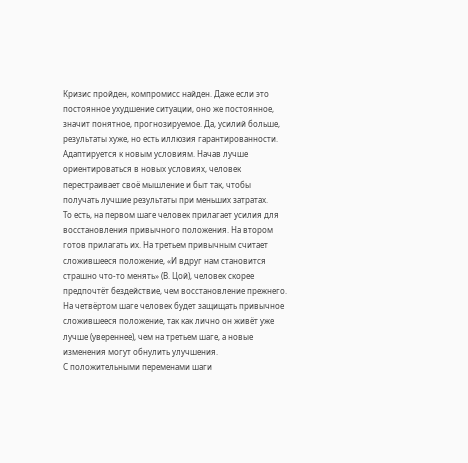Кризис пройден, компромисс найден. Даже если это постоянное ухудшение ситуации, оно же постоянное, значит понятное, прогнозируемое. Да, усилий больше, результаты хуже, но есть иллюзия гарантированности.
Адаптируется к новым условиям. Начав лучше ориентироваться в новых условиях, человек перестраивает своё мышление и быт так, чтобы получать лучшие результаты при меньших затратах.
То есть, на первом шаге человек прилагает усилия для восстановления привычного положения. На втором готов прилагать их. На третьем привычным считает сложившееся положение, «И вдруг нам становится страшно что-то менять» (В. Цой), человек скорее предпочтёт бездействие, чем восстановление прежнего. На четвёртом шаге человек будет защищать привычное сложившееся положение, так как лично он живёт уже лучше (увереннее), чем на третьем шаге, а новые изменения могут обнулить улучшения.
С положительными переменами шаги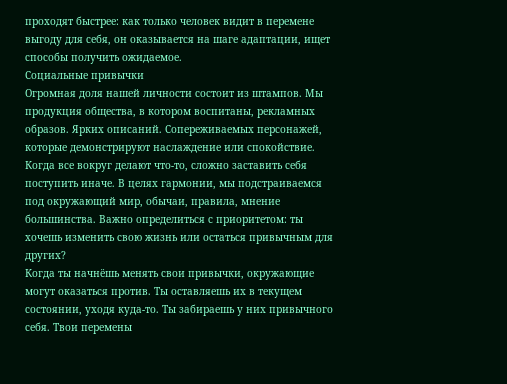проходят быстрее: как только человек видит в перемене выгоду для себя, он оказывается на шаге адаптации, ищет способы получить ожидаемое.
Социальные привычки
Огромная доля нашей личности состоит из штампов. Мы продукция общества, в котором воспитаны, рекламных образов. Ярких описаний. Сопереживаемых персонажей, которые демонстрируют наслаждение или спокойствие. Когда все вокруг делают что-то, сложно заставить себя поступить иначе. В целях гармонии, мы подстраиваемся под окружающий мир, обычаи, правила, мнение большинства. Важно определиться с приоритетом: ты хочешь изменить свою жизнь или остаться привычным для других?
Когда ты начнёшь менять свои привычки, окружающие могут оказаться против. Ты оставляешь их в текущем состоянии, уходя куда-то. Ты забираешь у них привычного себя. Твои перемены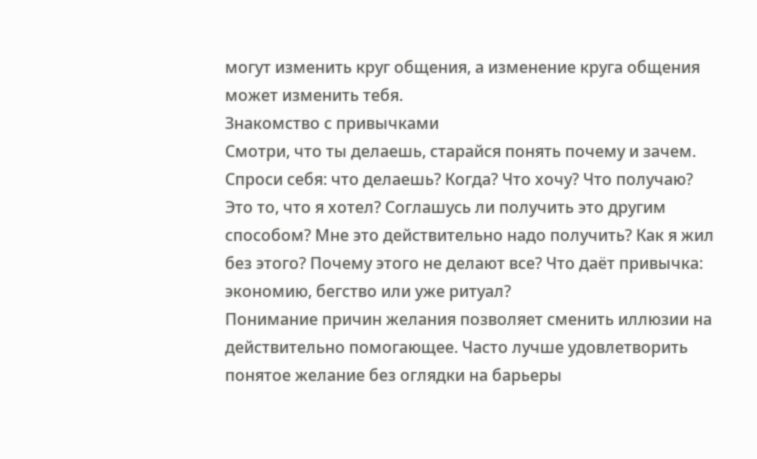могут изменить круг общения, а изменение круга общения может изменить тебя.
Знакомство с привычками
Смотри, что ты делаешь, старайся понять почему и зачем. Спроси себя: что делаешь? Когда? Что хочу? Что получаю? Это то, что я хотел? Соглашусь ли получить это другим способом? Мне это действительно надо получить? Как я жил без этого? Почему этого не делают все? Что даёт привычка: экономию, бегство или уже ритуал?
Понимание причин желания позволяет сменить иллюзии на действительно помогающее. Часто лучше удовлетворить понятое желание без оглядки на барьеры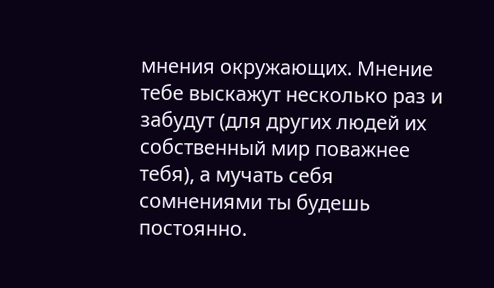мнения окружающих. Мнение тебе выскажут несколько раз и забудут (для других людей их собственный мир поважнее тебя), а мучать себя сомнениями ты будешь постоянно.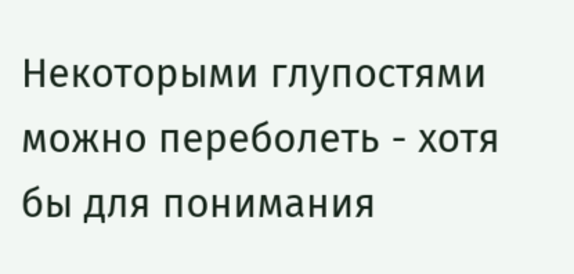Некоторыми глупостями можно переболеть - хотя бы для понимания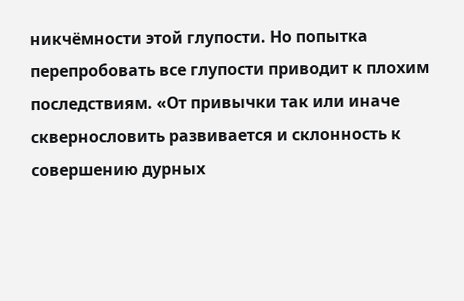никчёмности этой глупости. Но попытка перепробовать все глупости приводит к плохим последствиям. «От привычки так или иначе сквернословить развивается и склонность к совершению дурных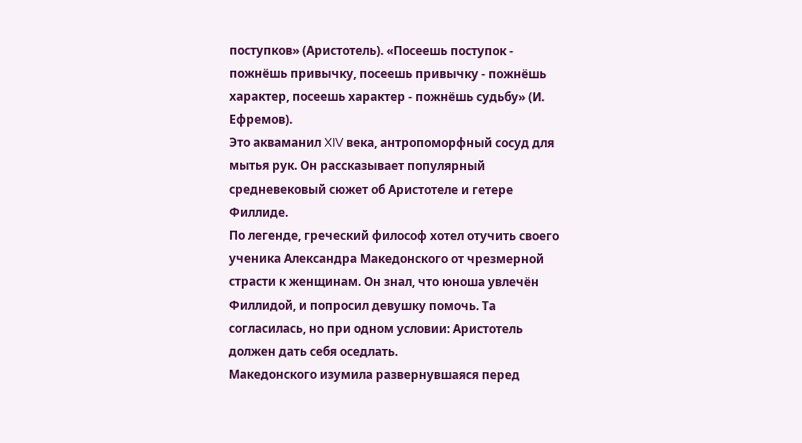поступков» (Аристотель). «Посеешь поступок - пожнёшь привычку, посеешь привычку - пожнёшь характер, посеешь характер - пожнёшь судьбу» (И. Ефремов).
Это акваманил XIV века, антропоморфный сосуд для мытья рук. Он рассказывает популярный средневековый сюжет об Аристотеле и гетере Филлиде.
По легенде, греческий философ хотел отучить своего ученика Александра Македонского от чрезмерной страсти к женщинам. Он знал, что юноша увлечён Филлидой, и попросил девушку помочь. Та согласилась, но при одном условии: Аристотель должен дать себя оседлать.
Македонского изумила развернувшаяся перед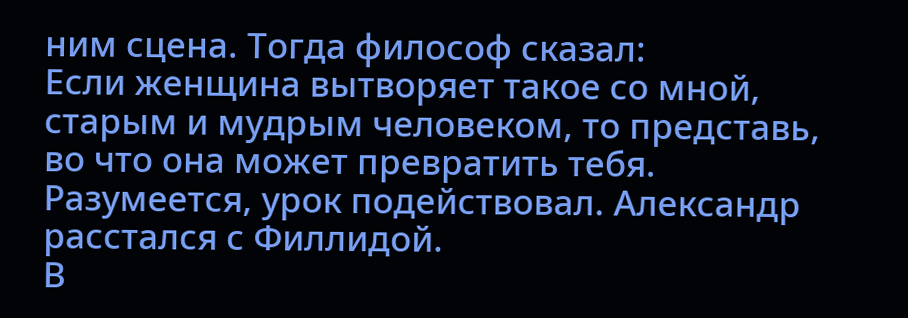ним сцена. Тогда философ сказал:
Если женщина вытворяет такое со мной, старым и мудрым человеком, то представь, во что она может превратить тебя.
Разумеется, урок подействовал. Александр расстался с Филлидой.
В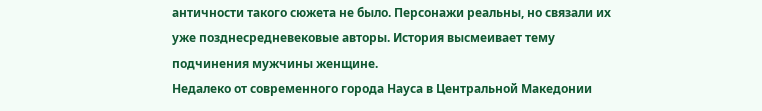античности такого сюжета не было. Персонажи реальны, но связали их уже позднесредневековые авторы. История высмеивает тему подчинения мужчины женщине.
Недалеко от современного города Науса в Центральной Македонии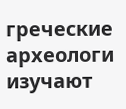греческие археологи изучают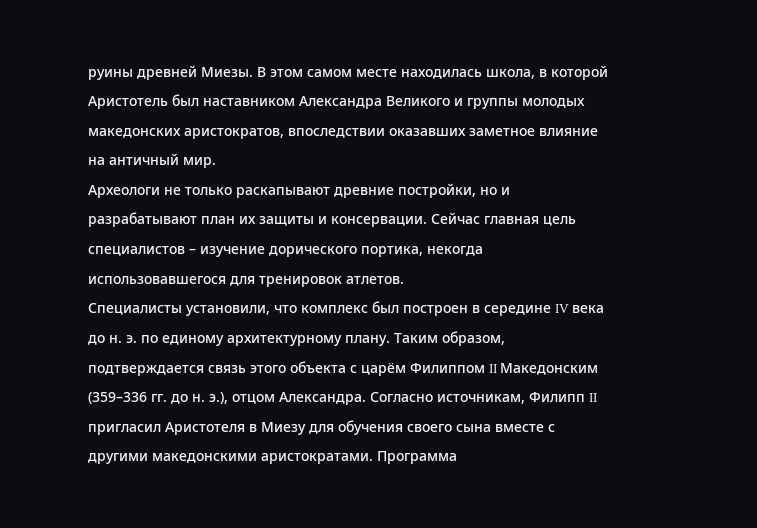руины древней Миезы. В этом самом месте находилась школа, в которой Аристотель был наставником Александра Великого и группы молодых македонских аристократов, впоследствии оказавших заметное влияние на античный мир.
Археологи не только раскапывают древние постройки, но и разрабатывают план их защиты и консервации. Сейчас главная цель специалистов – изучение дорического портика, некогда использовавшегося для тренировок атлетов.
Специалисты установили, что комплекс был построен в середине IV века до н. э. по единому архитектурному плану. Таким образом, подтверждается связь этого объекта с царём Филиппом II Македонским (359–336 гг. до н. э.), отцом Александра. Согласно источникам, Филипп II пригласил Аристотеля в Миезу для обучения своего сына вместе с другими македонскими аристократами. Программа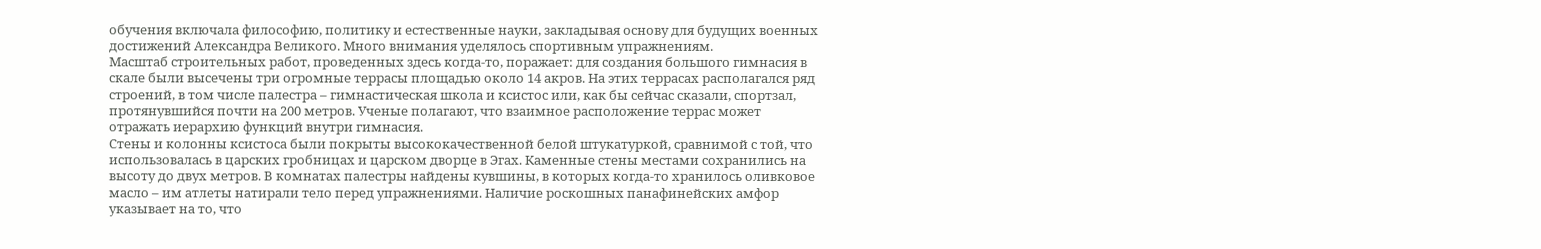обучения включала философию, политику и естественные науки, закладывая основу для будущих военных достижений Александра Великого. Много внимания уделялось спортивным упражнениям.
Масштаб строительных работ, проведенных здесь когда-то, поражает: для создания большого гимнасия в скале были высечены три огромные террасы площадью около 14 акров. На этих террасах располагался ряд строений, в том числе палестра – гимнастическая школа и ксистос или, как бы сейчас сказали, спортзал, протянувшийся почти на 200 метров. Ученые полагают, что взаимное расположение террас может отражать иерархию функций внутри гимнасия.
Стены и колонны ксистоса были покрыты высококачественной белой штукатуркой, сравнимой с той, что использовалась в царских гробницах и царском дворце в Эгах. Каменные стены местами сохранились на высоту до двух метров. В комнатах палестры найдены кувшины, в которых когда-то хранилось оливковое масло – им атлеты натирали тело перед упражнениями. Наличие роскошных панафинейских амфор указывает на то, что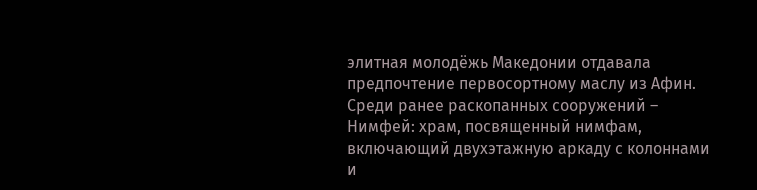элитная молодёжь Македонии отдавала предпочтение первосортному маслу из Афин.
Среди ранее раскопанных сооружений – Нимфей: храм, посвященный нимфам, включающий двухэтажную аркаду с колоннами и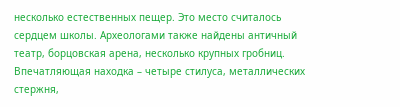несколько естественных пещер. Это место считалось сердцем школы. Археологами также найдены античный театр, борцовская арена, несколько крупных гробниц.
Впечатляющая находка – четыре стилуса, металлических стержня,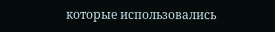которые использовались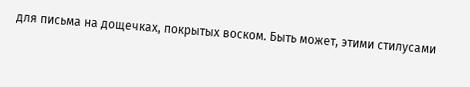для письма на дощечках, покрытых воском. Быть может, этими стилусами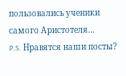пользовались ученики самого Аристотеля…
P.S. Нравятся наши посты?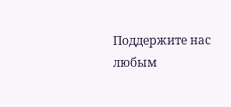Поддержите нас любым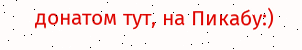донатом тут, на Пикабу:)